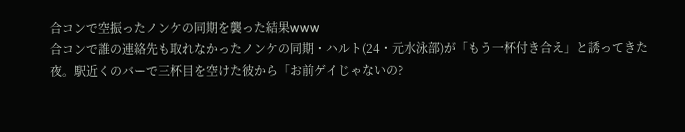合コンで空振ったノンケの同期を襲った結果www
合コンで誰の連絡先も取れなかったノンケの同期・ハルト(24・元水泳部)が「もう一杯付き合え」と誘ってきた夜。駅近くのバーで三杯目を空けた彼から「お前ゲイじゃないの?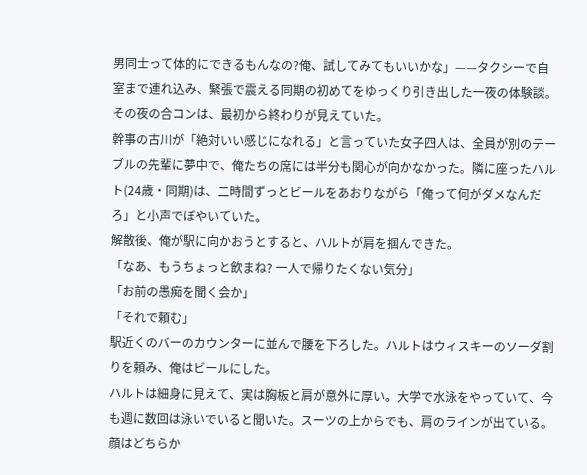男同士って体的にできるもんなの?俺、試してみてもいいかな」——タクシーで自室まで連れ込み、緊張で震える同期の初めてをゆっくり引き出した一夜の体験談。
その夜の合コンは、最初から終わりが見えていた。
幹事の古川が「絶対いい感じになれる」と言っていた女子四人は、全員が別のテーブルの先輩に夢中で、俺たちの席には半分も関心が向かなかった。隣に座ったハルト(24歳・同期)は、二時間ずっとビールをあおりながら「俺って何がダメなんだろ」と小声でぼやいていた。
解散後、俺が駅に向かおうとすると、ハルトが肩を掴んできた。
「なあ、もうちょっと飲まね? 一人で帰りたくない気分」
「お前の愚痴を聞く会か」
「それで頼む」
駅近くのバーのカウンターに並んで腰を下ろした。ハルトはウィスキーのソーダ割りを頼み、俺はビールにした。
ハルトは細身に見えて、実は胸板と肩が意外に厚い。大学で水泳をやっていて、今も週に数回は泳いでいると聞いた。スーツの上からでも、肩のラインが出ている。顔はどちらか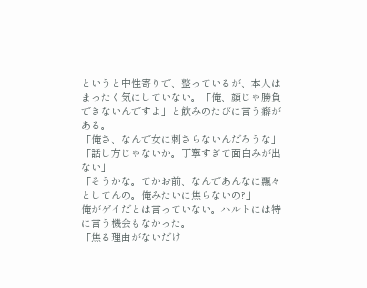というと中性寄りで、整っているが、本人はまったく気にしていない。「俺、顔じゃ勝負できないんですよ」と飲みのたびに言う癖がある。
「俺さ、なんで女に刺さらないんだろうな」
「話し方じゃないか。丁寧すぎて面白みが出ない」
「そうかな。てかお前、なんであんなに飄々としてんの。俺みたいに焦らないの?」
俺がゲイだとは言っていない。ハルトには特に言う機会もなかった。
「焦る理由がないだけ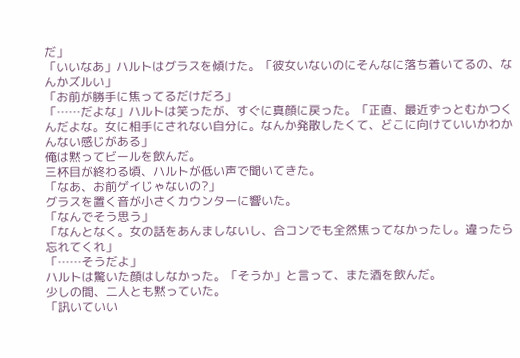だ」
「いいなあ」ハルトはグラスを傾けた。「彼女いないのにそんなに落ち着いてるの、なんかズルい」
「お前が勝手に焦ってるだけだろ」
「……だよな」ハルトは笑ったが、すぐに真顔に戻った。「正直、最近ずっとむかつくんだよな。女に相手にされない自分に。なんか発散したくて、どこに向けていいかわかんない感じがある」
俺は黙ってビールを飲んだ。
三杯目が終わる頃、ハルトが低い声で聞いてきた。
「なあ、お前ゲイじゃないの?」
グラスを置く音が小さくカウンターに響いた。
「なんでそう思う」
「なんとなく。女の話をあんましないし、合コンでも全然焦ってなかったし。違ったら忘れてくれ」
「……そうだよ」
ハルトは驚いた顔はしなかった。「そうか」と言って、また酒を飲んだ。
少しの間、二人とも黙っていた。
「訊いていい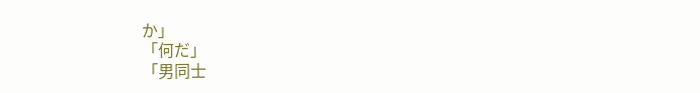か」
「何だ」
「男同士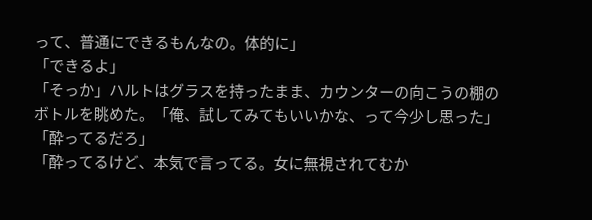って、普通にできるもんなの。体的に」
「できるよ」
「そっか」ハルトはグラスを持ったまま、カウンターの向こうの棚のボトルを眺めた。「俺、試してみてもいいかな、って今少し思った」
「酔ってるだろ」
「酔ってるけど、本気で言ってる。女に無視されてむか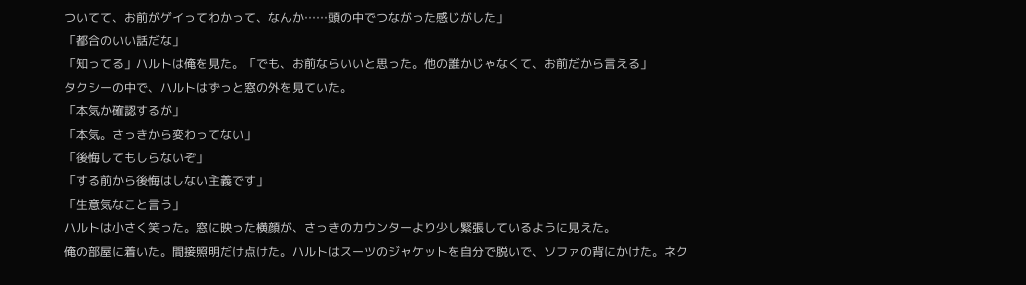ついてて、お前がゲイってわかって、なんか……頭の中でつながった感じがした」
「都合のいい話だな」
「知ってる」ハルトは俺を見た。「でも、お前ならいいと思った。他の誰かじゃなくて、お前だから言える」
タクシーの中で、ハルトはずっと窓の外を見ていた。
「本気か確認するが」
「本気。さっきから変わってない」
「後悔してもしらないぞ」
「する前から後悔はしない主義です」
「生意気なこと言う」
ハルトは小さく笑った。窓に映った横顔が、さっきのカウンターより少し緊張しているように見えた。
俺の部屋に着いた。間接照明だけ点けた。ハルトはスーツのジャケットを自分で脱いで、ソファの背にかけた。ネク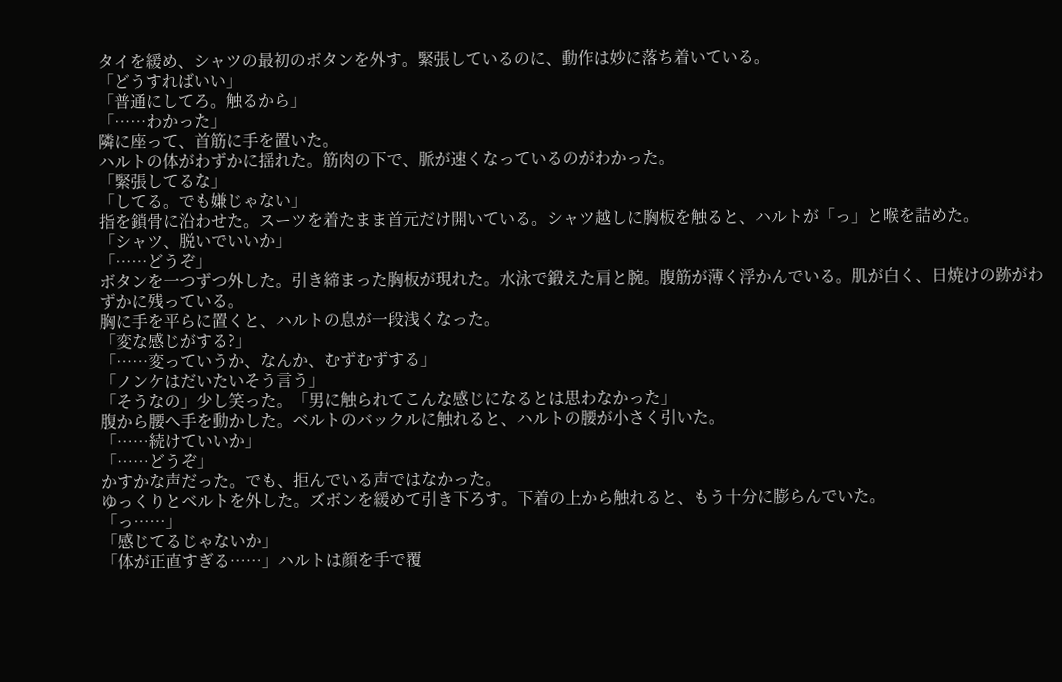タイを緩め、シャツの最初のボタンを外す。緊張しているのに、動作は妙に落ち着いている。
「どうすればいい」
「普通にしてろ。触るから」
「……わかった」
隣に座って、首筋に手を置いた。
ハルトの体がわずかに揺れた。筋肉の下で、脈が速くなっているのがわかった。
「緊張してるな」
「してる。でも嫌じゃない」
指を鎖骨に沿わせた。スーツを着たまま首元だけ開いている。シャツ越しに胸板を触ると、ハルトが「っ」と喉を詰めた。
「シャツ、脱いでいいか」
「……どうぞ」
ボタンを一つずつ外した。引き締まった胸板が現れた。水泳で鍛えた肩と腕。腹筋が薄く浮かんでいる。肌が白く、日焼けの跡がわずかに残っている。
胸に手を平らに置くと、ハルトの息が一段浅くなった。
「変な感じがする?」
「……変っていうか、なんか、むずむずする」
「ノンケはだいたいそう言う」
「そうなの」少し笑った。「男に触られてこんな感じになるとは思わなかった」
腹から腰へ手を動かした。ベルトのバックルに触れると、ハルトの腰が小さく引いた。
「……続けていいか」
「……どうぞ」
かすかな声だった。でも、拒んでいる声ではなかった。
ゆっくりとベルトを外した。ズボンを緩めて引き下ろす。下着の上から触れると、もう十分に膨らんでいた。
「っ……」
「感じてるじゃないか」
「体が正直すぎる……」ハルトは顔を手で覆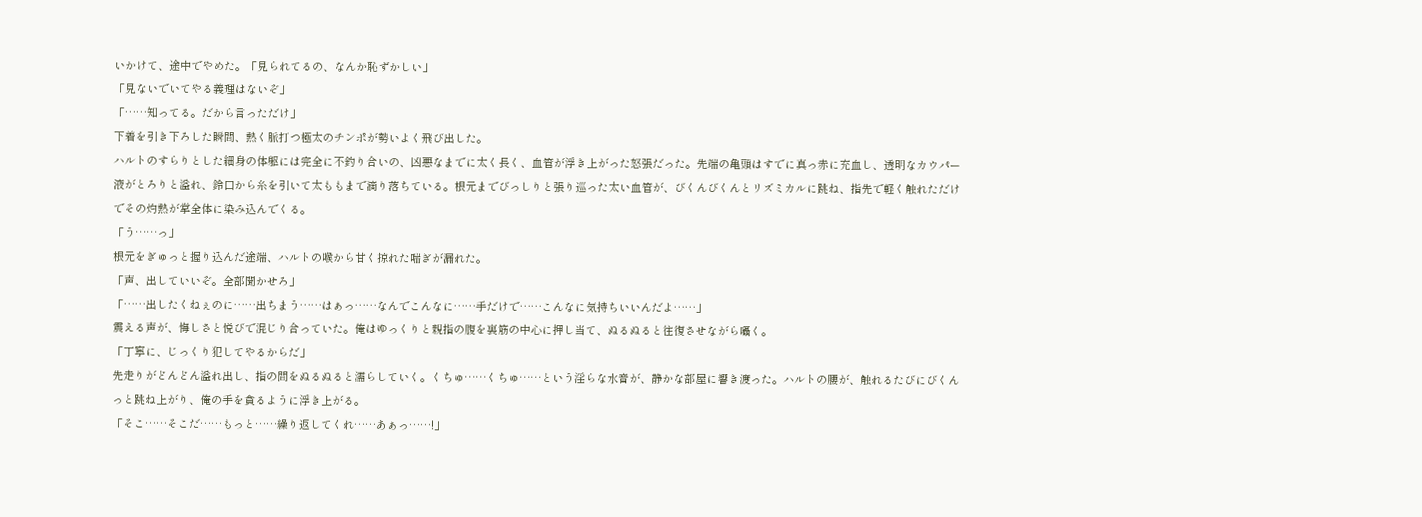いかけて、途中でやめた。「見られてるの、なんか恥ずかしい」
「見ないでいてやる義理はないぞ」
「……知ってる。だから言っただけ」
下着を引き下ろした瞬間、熱く脈打つ極太のチンポが勢いよく飛び出した。
ハルトのすらりとした細身の体躯には完全に不釣り合いの、凶悪なまでに太く長く、血管が浮き上がった怒張だった。先端の亀頭はすでに真っ赤に充血し、透明なカウパー液がとろりと溢れ、鈴口から糸を引いて太ももまで滴り落ちている。根元までびっしりと張り巡った太い血管が、びくんびくんとリズミカルに跳ね、指先で軽く触れただけでその灼熱が掌全体に染み込んでくる。
「う……っ」
根元をぎゅっと握り込んだ途端、ハルトの喉から甘く掠れた喘ぎが漏れた。
「声、出していいぞ。全部聞かせろ」
「……出したくねぇのに……出ちまう……はぁっ……なんでこんなに……手だけで……こんなに気持ちいいんだよ……」
震える声が、悔しさと悦びで混じり合っていた。俺はゆっくりと親指の腹を裏筋の中心に押し当て、ぬるぬると往復させながら囁く。
「丁寧に、じっくり犯してやるからだ」
先走りがどんどん溢れ出し、指の間をぬるぬると濡らしていく。くちゅ……くちゅ……という淫らな水音が、静かな部屋に響き渡った。ハルトの腰が、触れるたびにびくんっと跳ね上がり、俺の手を貪るように浮き上がる。
「そこ……そこだ……もっと……繰り返してくれ……あぁっ……!」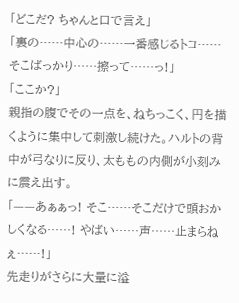「どこだ? ちゃんと口で言え」
「裏の……中心の……一番感じるトコ……そこばっかり……擦って……っ!」
「ここか?」
親指の腹でその一点を、ねちっこく、円を描くように集中して刺激し続けた。ハルトの背中が弓なりに反り、太ももの内側が小刻みに震え出す。
「——あぁぁっ! そこ……そこだけで頭おかしくなる……! やばい……声……止まらねぇ……!」
先走りがさらに大量に溢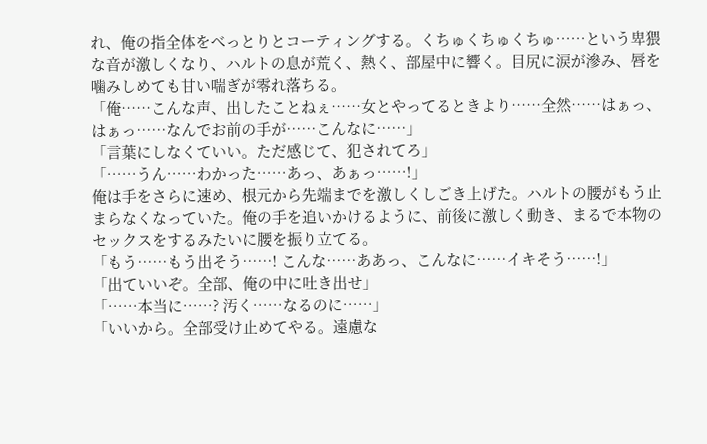れ、俺の指全体をべっとりとコーティングする。くちゅくちゅくちゅ……という卑猥な音が激しくなり、ハルトの息が荒く、熱く、部屋中に響く。目尻に涙が滲み、唇を噛みしめても甘い喘ぎが零れ落ちる。
「俺……こんな声、出したことねぇ……女とやってるときより……全然……はぁっ、はぁっ……なんでお前の手が……こんなに……」
「言葉にしなくていい。ただ感じて、犯されてろ」
「……うん……わかった……あっ、あぁっ……!」
俺は手をさらに速め、根元から先端までを激しくしごき上げた。ハルトの腰がもう止まらなくなっていた。俺の手を追いかけるように、前後に激しく動き、まるで本物のセックスをするみたいに腰を振り立てる。
「もう……もう出そう……! こんな……ああっ、こんなに……イキそう……!」
「出ていいぞ。全部、俺の中に吐き出せ」
「……本当に……? 汚く……なるのに……」
「いいから。全部受け止めてやる。遠慮な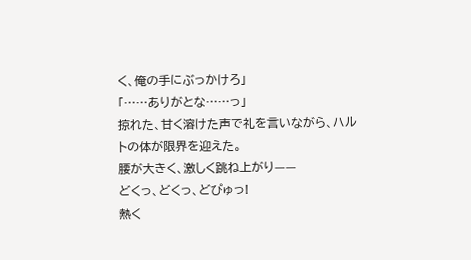く、俺の手にぶっかけろ」
「……ありがとな……っ」
掠れた、甘く溶けた声で礼を言いながら、ハルトの体が限界を迎えた。
腰が大きく、激しく跳ね上がり——
どくっ、どくっ、どぴゅっ!
熱く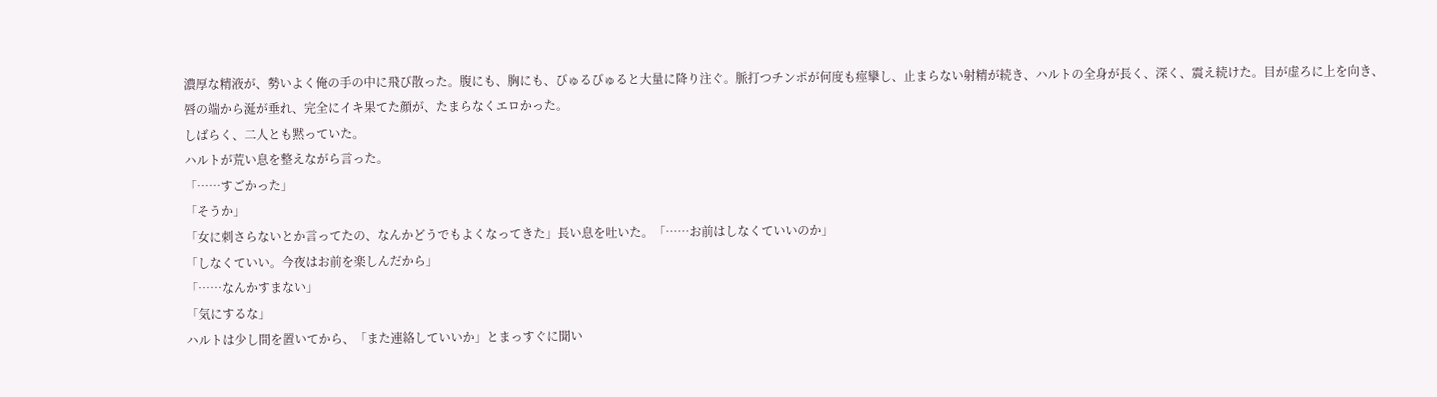濃厚な精液が、勢いよく俺の手の中に飛び散った。腹にも、胸にも、びゅるびゅると大量に降り注ぐ。脈打つチンポが何度も痙攣し、止まらない射精が続き、ハルトの全身が長く、深く、震え続けた。目が虚ろに上を向き、唇の端から涎が垂れ、完全にイキ果てた顔が、たまらなくエロかった。
しばらく、二人とも黙っていた。
ハルトが荒い息を整えながら言った。
「……すごかった」
「そうか」
「女に刺さらないとか言ってたの、なんかどうでもよくなってきた」長い息を吐いた。「……お前はしなくていいのか」
「しなくていい。今夜はお前を楽しんだから」
「……なんかすまない」
「気にするな」
ハルトは少し間を置いてから、「また連絡していいか」とまっすぐに聞い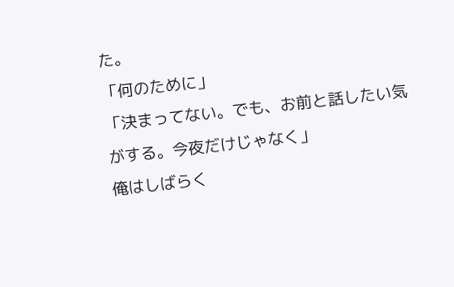た。
「何のために」
「決まってない。でも、お前と話したい気がする。今夜だけじゃなく」
俺はしばらく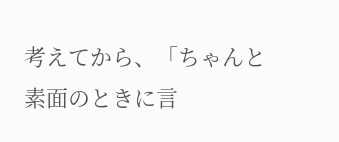考えてから、「ちゃんと素面のときに言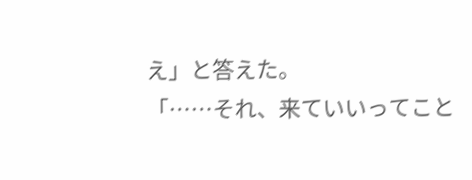え」と答えた。
「……それ、来ていいってこと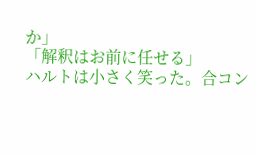か」
「解釈はお前に任せる」
ハルトは小さく笑った。合コン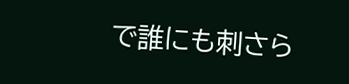で誰にも刺さら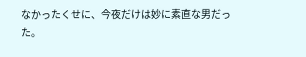なかったくせに、今夜だけは妙に素直な男だった。